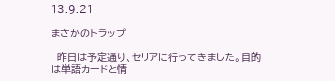13.9.21

まさかのトラップ

  昨日は予定通り、セリアに行ってきました。目的は単語カードと情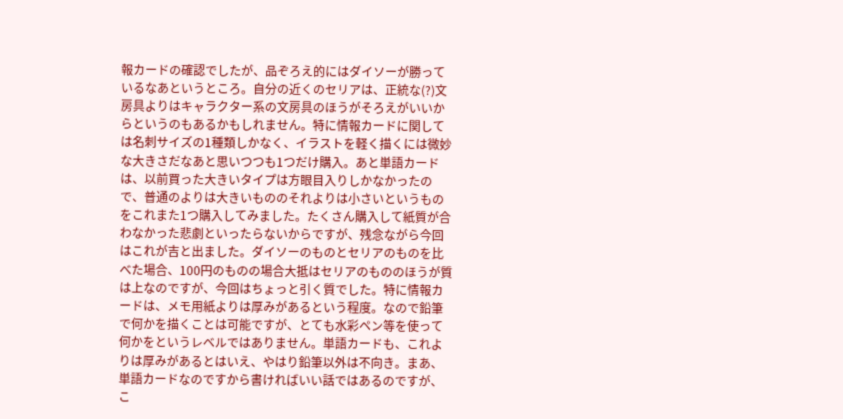報カードの確認でしたが、品ぞろえ的にはダイソーが勝っているなあというところ。自分の近くのセリアは、正統な(?)文房具よりはキャラクター系の文房具のほうがそろえがいいからというのもあるかもしれません。特に情報カードに関しては名刺サイズの1種類しかなく、イラストを軽く描くには微妙な大きさだなあと思いつつも1つだけ購入。あと単語カードは、以前買った大きいタイプは方眼目入りしかなかったので、普通のよりは大きいもののそれよりは小さいというものをこれまた1つ購入してみました。たくさん購入して紙質が合わなかった悲劇といったらないからですが、残念ながら今回はこれが吉と出ました。ダイソーのものとセリアのものを比べた場合、100円のものの場合大抵はセリアのもののほうが質は上なのですが、今回はちょっと引く質でした。特に情報カードは、メモ用紙よりは厚みがあるという程度。なので鉛筆で何かを描くことは可能ですが、とても水彩ペン等を使って何かをというレベルではありません。単語カードも、これよりは厚みがあるとはいえ、やはり鉛筆以外は不向き。まあ、単語カードなのですから書ければいい話ではあるのですが、こ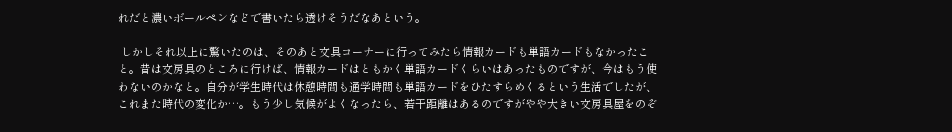れだと濃いボールペンなどで書いたら透けそうだなあという。

 しかしそれ以上に驚いたのは、そのあと文具コーナーに行ってみたら情報カードも単語カードもなかったこと。昔は文房具のところに行けば、情報カードはともかく単語カードくらいはあったものですが、今はもう使わないのかなと。自分が学生時代は休憩時間も通学時間も単語カードをひたすらめくるという生活でしたが、これまた時代の変化か…。もう少し気候がよくなったら、若干距離はあるのですがやや大きい文房具屋をのぞ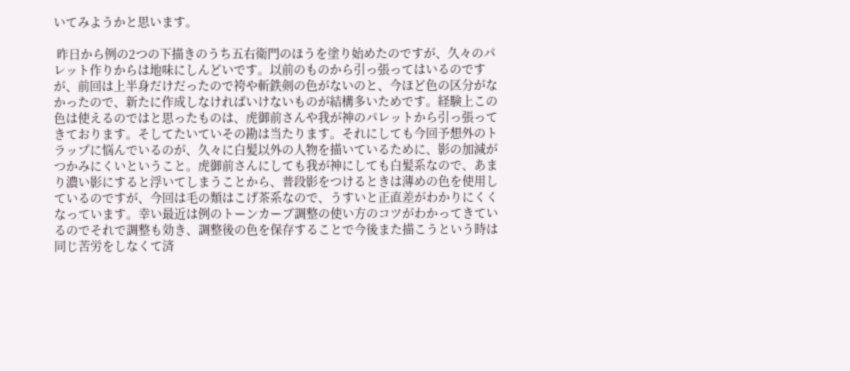いてみようかと思います。

 昨日から例の2つの下描きのうち五右衛門のほうを塗り始めたのですが、久々のパレット作りからは地味にしんどいです。以前のものから引っ張ってはいるのですが、前回は上半身だけだったので袴や斬鉄剣の色がないのと、今ほど色の区分がなかったので、新たに作成しなければいけないものが結構多いためです。経験上この色は使えるのではと思ったものは、虎御前さんや我が神のパレットから引っ張ってきております。そしてたいていその勘は当たります。それにしても今回予想外のトラップに悩んでいるのが、久々に白髪以外の人物を描いているために、影の加減がつかみにくいということ。虎御前さんにしても我が神にしても白髪系なので、あまり濃い影にすると浮いてしまうことから、普段影をつけるときは薄めの色を使用しているのですが、今回は毛の類はこげ茶系なので、うすいと正直差がわかりにくくなっています。幸い最近は例のトーンカーブ調整の使い方のコツがわかってきているのでそれで調整も効き、調整後の色を保存することで今後また描こうという時は同じ苦労をしなくて済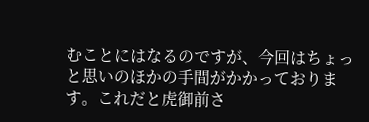むことにはなるのですが、今回はちょっと思いのほかの手間がかかっております。これだと虎御前さ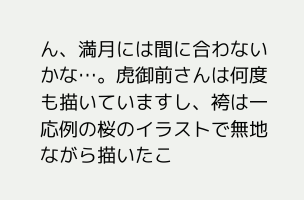ん、満月には間に合わないかな…。虎御前さんは何度も描いていますし、袴は一応例の桜のイラストで無地ながら描いたこ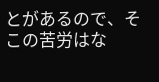とがあるので、そこの苦労はな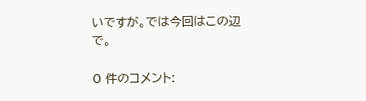いですが。では今回はこの辺で。

0 件のコメント: